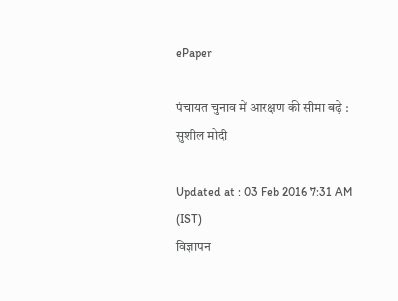ePaper

पंचायत चुनाव में आरक्षण की सीमा बढ़े : सुशील मोदी

Updated at : 03 Feb 2016 7:31 AM (IST)
विज्ञापन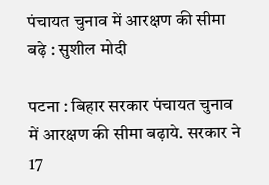पंचायत चुनाव में आरक्षण की सीमा बढ़े : सुशील मोदी

पटना : बिहार सरकार पंचायत चुनाव में आरक्षण की सीमा बढ़ाये. सरकार ने 17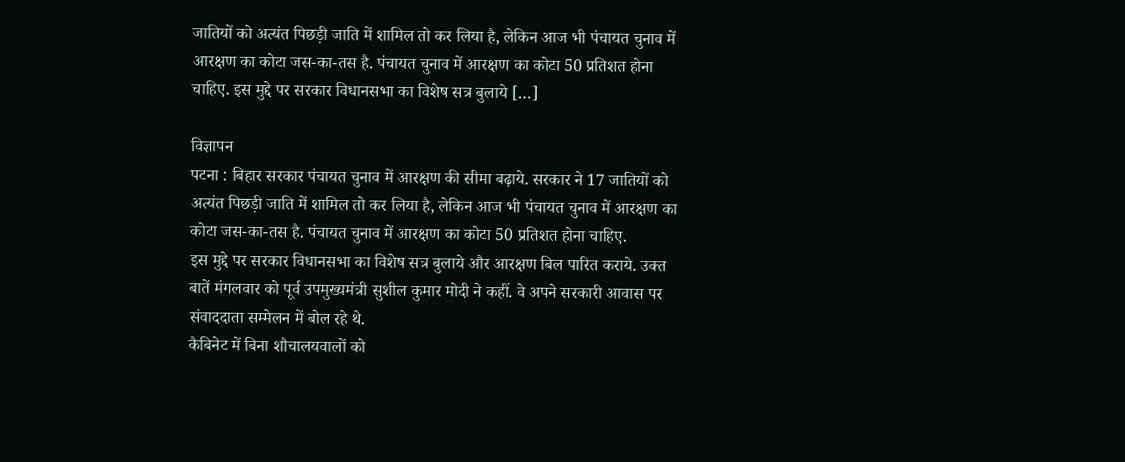जातियों को अत्यंत पिछड़ी जाति में शामिल तो कर लिया है, लेकिन आज भी पंचायत चुनाव में आरक्षण का कोटा जस-का-तस है. पंचायत चुनाव में आरक्षण का कोटा 50 प्रतिशत होना चाहिए. इस मुद्दे पर सरकार विधानसभा का विशेष सत्र बुलाये […]

विज्ञापन
पटना : बिहार सरकार पंचायत चुनाव में आरक्षण की सीमा बढ़ाये. सरकार ने 17 जातियों को अत्यंत पिछड़ी जाति में शामिल तो कर लिया है, लेकिन आज भी पंचायत चुनाव में आरक्षण का कोटा जस-का-तस है. पंचायत चुनाव में आरक्षण का कोटा 50 प्रतिशत होना चाहिए.
इस मुद्दे पर सरकार विधानसभा का विशेष सत्र बुलाये और आरक्षण बिल पारित कराये. उक्त बातें मंगलवार को पूर्व उपमुख्यमंत्री सुशील कुमार मोदी ने कहीं. वे अपने सरकारी आवास पर संवाददाता सम्मेलन में बोल रहे थे.
कैबिनेट में बिना शौचालयवालों को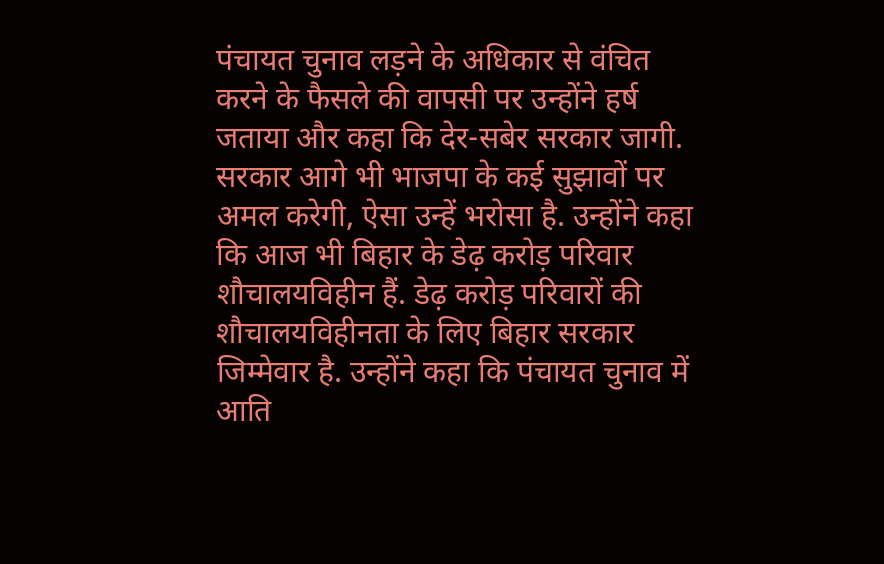पंचायत चुनाव लड़ने के अधिकार से वंचित करने के फैसले की वापसी पर उन्होंने हर्ष जताया और कहा कि देर-सबेर सरकार जागी. सरकार आगे भी भाजपा के कई सुझावों पर अमल करेगी, ऐसा उन्हें भरोसा है. उन्होंने कहा कि आज भी बिहार के डेढ़ करोड़ परिवार शौचालयविहीन हैं. डेढ़ करोड़ परिवारों की शौचालयविहीनता के लिए बिहार सरकार जिम्मेवार है. उन्होंने कहा कि पंचायत चुनाव में आति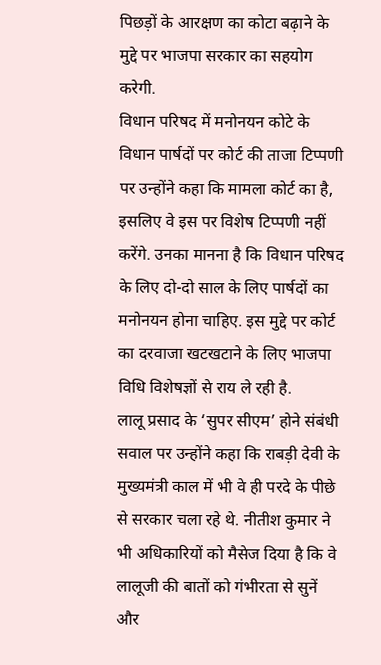पिछड़ों के आरक्षण का कोटा बढ़ाने के मुद्दे पर भाजपा सरकार का सहयोग करेगी.
विधान परिषद में मनोनयन कोटे के विधान पार्षदों पर कोर्ट की ताजा टिप्पणी पर उन्होंने कहा कि मामला कोर्ट का है, इसलिए वे इस पर विशेष टिप्पणी नहीं करेंगे. उनका मानना है कि विधान परिषद के लिए दो-दो साल के लिए पार्षदों का मनोनयन होना चाहिए. इस मुद्दे पर कोर्ट का दरवाजा खटखटाने के लिए भाजपा विधि विशेषज्ञों से राय ले रही है.
लालू प्रसाद के ‘सुपर सीएम’ होने संबंधी सवाल पर उन्होंने कहा कि राबड़ी देवी के मुख्यमंत्री काल में भी वे ही परदे के पीछे से सरकार चला रहे थे. नीतीश कुमार ने भी अधिकारियों को मैसेज दिया है कि वे लालूजी की बातों को गंभीरता से सुनें और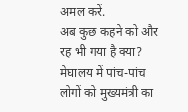अमल करें.
अब कुछ कहने को और रह भी गया है क्या? मेघालय में पांच-पांच लोगों को मुख्यमंत्री का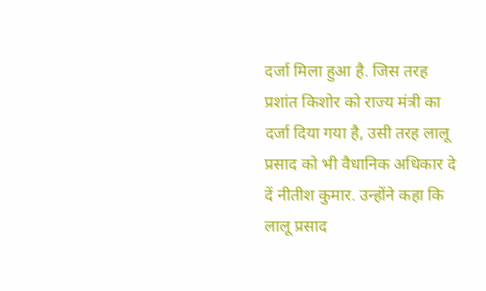दर्जा मिला हुआ है. जिस तरह प्रशांत किशोर को राज्य मंत्री का दर्जा दिया गया है, उसी तरह लालू प्रसाद को भी वैधानिक अधिकार दे दें नीतीश कुमार. उन्होंने कहा कि लालू प्रसाद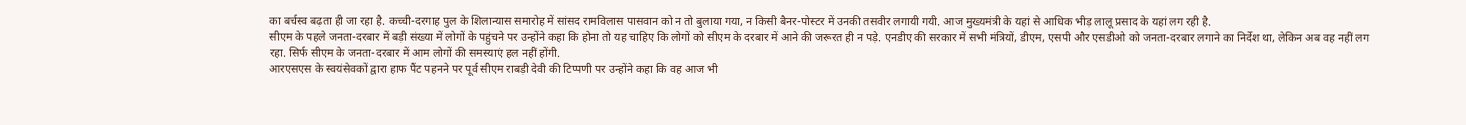का बर्चस्व बढ़ता ही जा रहा है. कच्ची-दरगाह पुल के शिलान्यास समारोह में सांसद रामविलास पासवान को न तो बुलाया गया, न किसी बैनर-पोस्टर में उनकी तसवीर लगायी गयी. आज मुख्यमंत्री के यहां से आधिक भीड़ लालू प्रसाद के यहां लग रही है.
सीएम के पहले जनता-दरबार में बड़ी संख्या में लोगों के पहुंचने पर उन्होंने कहा कि होना तो यह चाहिए कि लोगों को सीएम के दरबार में आने की जरूरत ही न पड़े. एनडीए की सरकार में सभी मंत्रियों, डीएम, एसपी और एसडीओ को जनता-दरबार लगाने का निर्देश था, लेकिन अब वह नहीं लग रहा. सिर्फ सीएम के जनता-दरबार में आम लोगों की समस्याएं हल नहीं होंगी.
आरएसएस के स्वयंसेवकों द्वारा हाफ पैंट पहनने पर पूर्व सीएम राबड़ी देवी की टिप्पणी पर उन्होंने कहा कि वह आज भी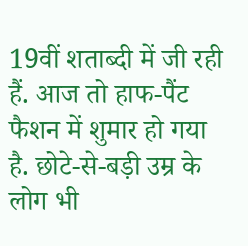19वीं शताब्दी में जी रही हैं. आज तो हाफ-पैंट फैशन में शुमार हो गया है. छोटे-से-बड़ी उम्र के लोग भी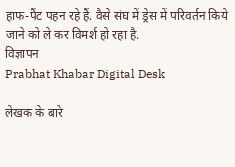हाफ-पैंट पहन रहे हैं. वैसे संघ में ड्रेस में परिवर्तन किये जाने को ले कर विमर्श हो रहा है.
विज्ञापन
Prabhat Khabar Digital Desk

लेखक के बारे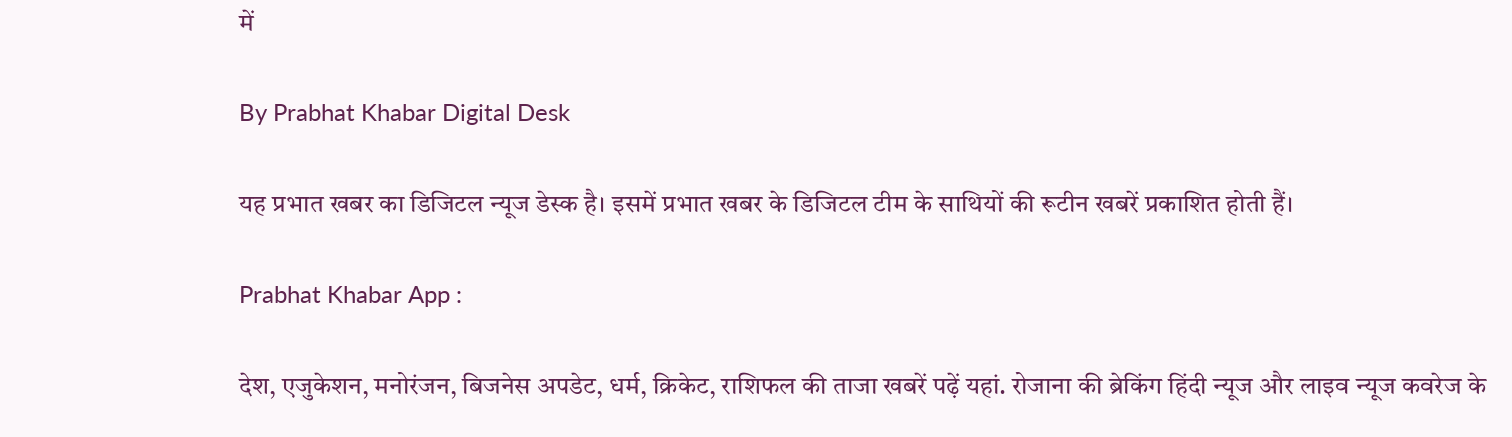में

By Prabhat Khabar Digital Desk

यह प्रभात खबर का डिजिटल न्यूज डेस्क है। इसमें प्रभात खबर के डिजिटल टीम के साथियों की रूटीन खबरें प्रकाशित होती हैं।

Prabhat Khabar App :

देश, एजुकेशन, मनोरंजन, बिजनेस अपडेट, धर्म, क्रिकेट, राशिफल की ताजा खबरें पढ़ें यहां. रोजाना की ब्रेकिंग हिंदी न्यूज और लाइव न्यूज कवरेज के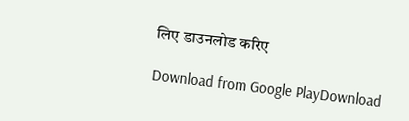लिए डाउनलोड करिए

Download from Google PlayDownload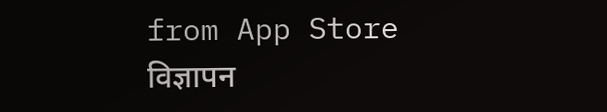from App Store
विज्ञापन